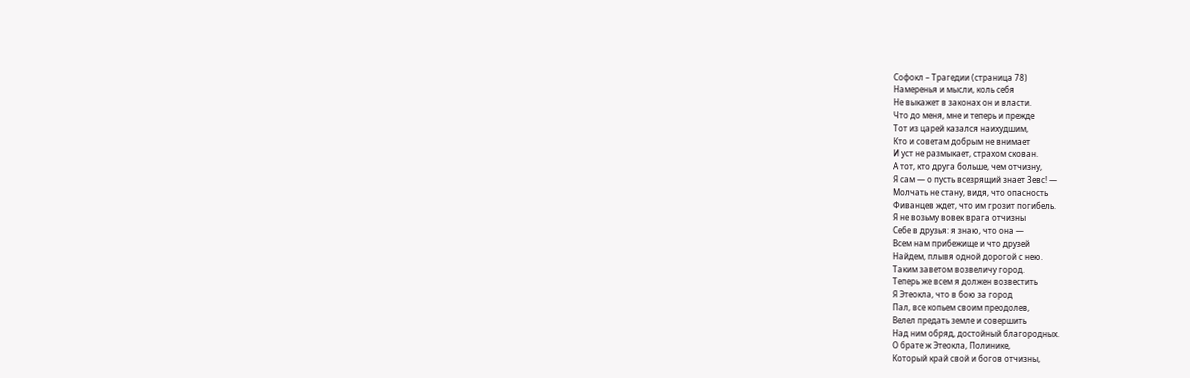Софокл – Трагедии (страница 78)
Намеренья и мысли, коль себя
Не выкажет в законах он и власти.
Что до меня, мне и теперь и прежде
Тот из царей казался наихудшим,
Кто и советам добрым не внимает
И уст не размыкает, страхом скован.
А тот, кто друга больше, чем отчизну,
Я сам — о пусть всезрящий знает 3евс! —
Молчать не стану, видя, что опасность
Фиванцев ждет, что им грозит погибель.
Я не возьму вовек врага отчизны
Себе в друзья: я знаю, что она —
Всем нам прибежище и что друзей
Найдем, плывя одной дорогой с нею.
Таким заветом возвеличу город.
Теперь же всем я должен возвестить
Я Этеокла, что в бою за город
Пал, все копьем своим преодолев,
Велел предать земле и совершить
Над ним обряд, достойный благородных.
О брате ж Этеокла, Полинике,
Который край свой и богов отчизны,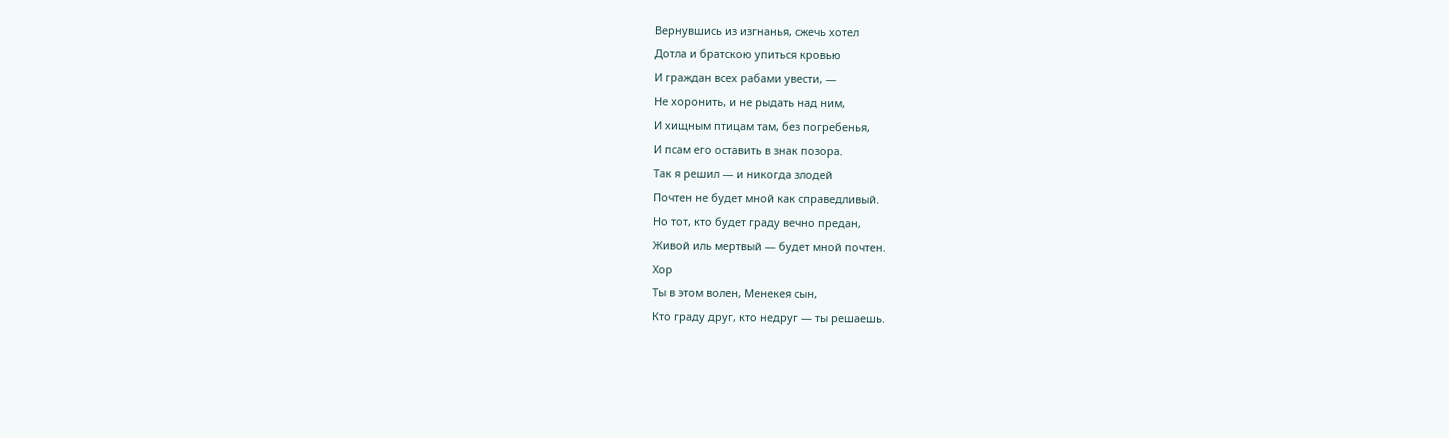Вернувшись из изгнанья, сжечь хотел
Дотла и братскою упиться кровью
И граждан всех рабами увести, —
Не хоронить, и не рыдать над ним,
И хищным птицам там, без погребенья,
И псам его оставить в знак позора.
Так я решил — и никогда злодей
Почтен не будет мной как справедливый.
Но тот, кто будет граду вечно предан,
Живой иль мертвый — будет мной почтен.
Хор
Ты в этом волен, Менекея сын,
Кто граду друг, кто недруг — ты решаешь.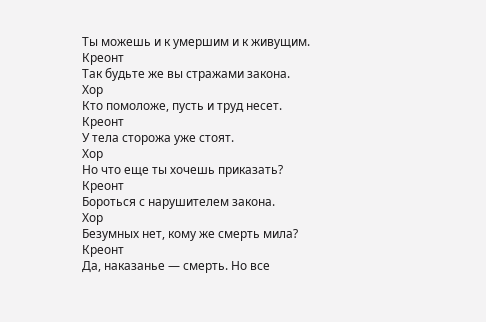Ты можешь и к умершим и к живущим.
Креонт
Так будьте же вы стражами закона.
Хор
Кто помоложе, пусть и труд несет.
Креонт
У тела сторожа уже стоят.
Хор
Но что еще ты хочешь приказать?
Креонт
Бороться с нарушителем закона.
Хор
Безумных нет, кому же смерть мила?
Креонт
Да, наказанье — смерть. Но все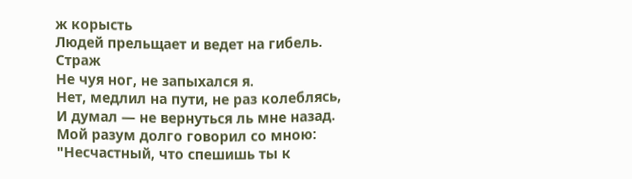ж корысть
Людей прельщает и ведет на гибель.
Страж
Не чуя ног, не запыхался я.
Нет, медлил на пути, не раз колеблясь,
И думал — не вернуться ль мне назад.
Мой разум долго говорил со мною:
"Несчастный, что спешишь ты к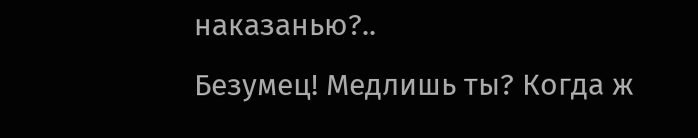наказанью?..
Безумец! Медлишь ты? Когда ж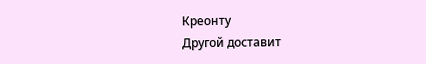Креонту
Другой доставит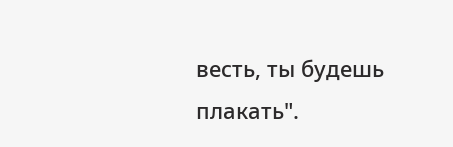весть, ты будешь плакать".